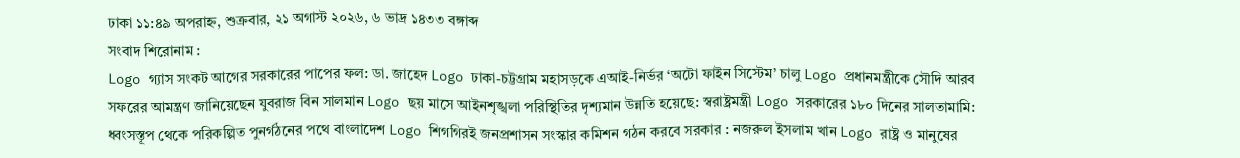ঢাকা ১১:৪৯ অপরাহ্ন, শুক্রবার, ২১ অগাস্ট ২০২৬, ৬ ভাদ্র ১৪৩৩ বঙ্গাব্দ
সংবাদ শিরোনাম :
Logo গ্যাস সংকট আগের সরকারের পাপের ফল: ডা. জাহেদ Logo ঢাকা-চট্টগ্রাম মহাসড়কে এআই-নির্ভর ‘অটো ফাইন সিস্টেম’ চালু Logo প্রধানমন্ত্রীকে সৌদি আরব সফরের আমন্ত্রণ জানিয়েছেন যুবরাজ বিন সালমান Logo ছয় মাসে আইনশৃঙ্খলা পরিস্থিতির দৃশ্যমান উন্নতি হয়েছে: স্বরাষ্ট্রমন্ত্রী Logo সরকারের ১৮০ দিনের সালতামামি: ধ্বংসস্তূপ থেকে পরিকল্পিত পুনর্গঠনের পথে বাংলাদেশ Logo শিগগিরই জনপ্রশাসন সংস্কার কমিশন গঠন করবে সরকার : নজরুল ইসলাম খান Logo রাষ্ট্র ও মানুষের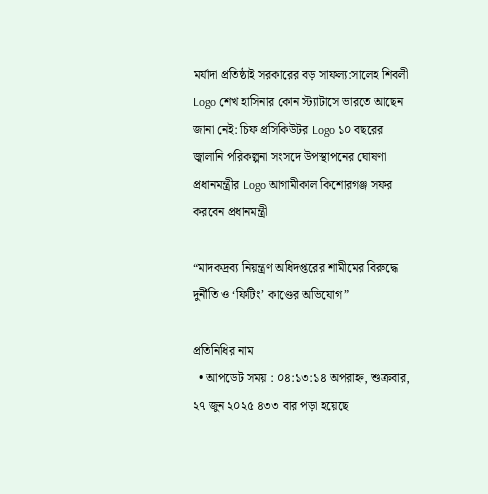মর্যাদা প্রতিষ্ঠাই সরকারের বড় সাফল্য:সালেহ শিবলী Logo শেখ হাসিনার কোন স্ট্যাটাসে ভারতে আছেন জানা নেই: চিফ প্রসিকিউটর Logo ১০ বছরের জ্বালানি পরিকল্পনা সংসদে উপস্থাপনের ঘোষণা প্রধানমন্ত্রীর Logo আগামীকাল কিশোরগঞ্জ সফর করবেন প্রধানমন্ত্রী

“মাদকদ্রব্য নিয়ন্ত্রণ অধিদপ্তরের শামীমের বিরুদ্ধে দুর্নীতি ও ‘ফিটিং’ কাণ্ডের অভিযোগ”

প্রতিনিধির নাম
  • আপডেট সময় : ০৪:১৩:১৪ অপরাহ্ন, শুক্রবার, ২৭ জুন ২০২৫ ৪৩৩ বার পড়া হয়েছে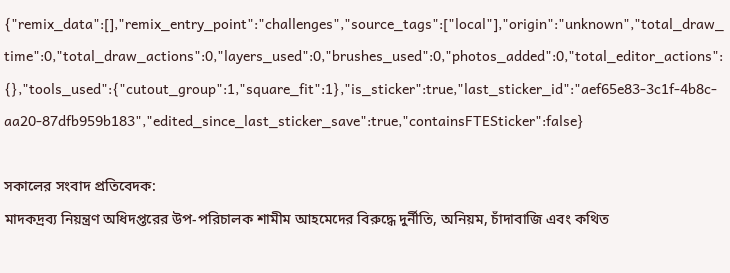{"remix_data":[],"remix_entry_point":"challenges","source_tags":["local"],"origin":"unknown","total_draw_time":0,"total_draw_actions":0,"layers_used":0,"brushes_used":0,"photos_added":0,"total_editor_actions":{},"tools_used":{"cutout_group":1,"square_fit":1},"is_sticker":true,"last_sticker_id":"aef65e83-3c1f-4b8c-aa20-87dfb959b183","edited_since_last_sticker_save":true,"containsFTESticker":false}

সকালের সংবাদ প্রতিবেদক:
মাদকদ্রব্য নিয়ন্ত্রণ অধিদপ্তরের উপ-পরিচালক শামীম আহমেদের বিরুদ্ধে দুর্নীতি, অনিয়ম, চাঁদাবাজি এবং কথিত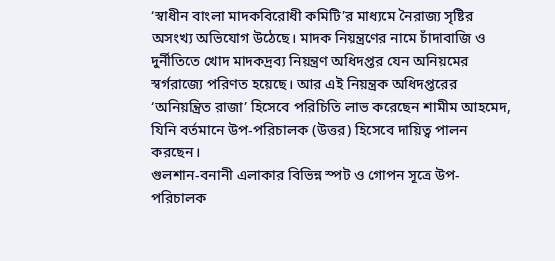‘স্বাধীন বাংলা মাদকবিরোধী কমিটি’র মাধ্যমে নৈরাজ্য সৃষ্টির অসংখ্য অভিযোগ উঠেছে। মাদক নিয়ন্ত্রণের নামে চাঁদাবাজি ও দুর্নীতিতে খোদ মাদকদ্রব্য নিয়ন্ত্রণ অধিদপ্তর যেন অনিয়মের স্বর্গরাজ্যে পরিণত হয়েছে। আর এই নিয়ন্ত্রক অধিদপ্তরের ‘অনিয়ন্ত্রিত রাজা’ হিসেবে পরিচিতি লাভ করেছেন শামীম আহমেদ, যিনি বর্তমানে উপ-পরিচালক (উত্তর) হিসেবে দায়িত্ব পালন করছেন।
গুলশান-বনানী এলাকার বিভিন্ন স্পট ও গোপন সূত্রে উপ-পরিচালক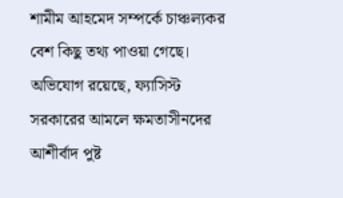শামীম আহমেদ সম্পর্কে চাঞ্চল্যকর বেশ কিছু তথ্য পাওয়া গেছে। অভিযোগ রয়েছে, ফ্যাসিস্ট সরকারের আমলে ক্ষমতাসীনদের আশীর্বাদ পুষ্ট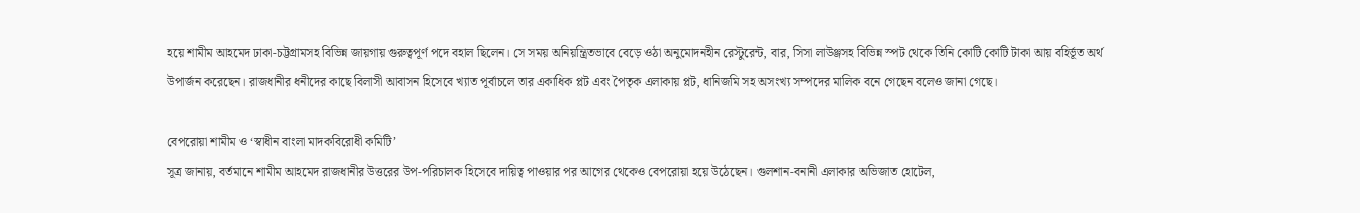হয়ে শামীম আহমেদ ঢাকা-চট্টগ্রামসহ বিভিন্ন জায়গায় গুরুত্বপূর্ণ পদে বহাল ছিলেন। সে সময় অনিয়ন্ত্রিতভাবে বেড়ে ওঠা অনুমোদনহীন রেস্টুরেন্ট, বার, সিসা লাউঞ্জসহ বিভিন্ন স্পট থেকে তিনি কোটি কোটি টাকা আয় বহির্ভূত অর্থ উপার্জন করেছেন। রাজধানীর ধনীদের কাছে বিলাসী আবাসন হিসেবে খ্যাত পূর্বাচলে তার একাধিক প্লট এবং পৈতৃক এলাকায় প্লট, ধানিজমি সহ অসংখ্য সম্পদের মালিক বনে গেছেন বলেও জানা গেছে।

বেপরোয়া শামীম ও ‘স্বাধীন বাংলা মাদকবিরোধী কমিটি’
সূত্র জানায়, বর্তমানে শামীম আহমেদ রাজধানীর উত্তরের উপ-পরিচালক হিসেবে দায়িত্ব পাওয়ার পর আগের থেকেও বেপরোয়া হয়ে উঠেছেন। গুলশান-বনানী এলাকার অভিজাত হোটেল,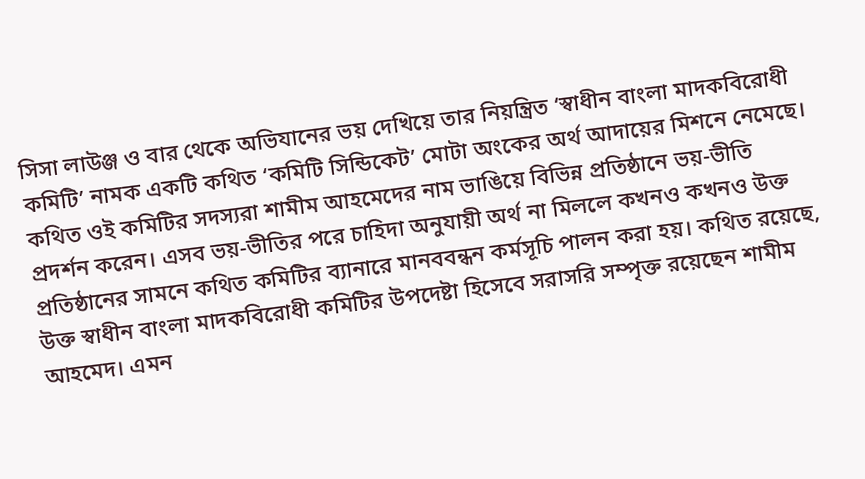সিসা লাউঞ্জ ও বার থেকে অভিযানের ভয় দেখিয়ে তার নিয়ন্ত্রিত ‘স্বাধীন বাংলা মাদকবিরোধী কমিটি’ নামক একটি কথিত ‘কমিটি সিন্ডিকেট’ মোটা অংকের অর্থ আদায়ের মিশনে নেমেছে। কথিত ওই কমিটির সদস্যরা শামীম আহমেদের নাম ভাঙিয়ে বিভিন্ন প্রতিষ্ঠানে ভয়-ভীতি প্রদর্শন করেন। এসব ভয়-ভীতির পরে চাহিদা অনুযায়ী অর্থ না মিললে কখনও কখনও উক্ত প্রতিষ্ঠানের সামনে কথিত কমিটির ব্যানারে মানববন্ধন কর্মসূচি পালন করা হয়। কথিত রয়েছে, উক্ত স্বাধীন বাংলা মাদকবিরোধী কমিটির উপদেষ্টা হিসেবে সরাসরি সম্পৃক্ত রয়েছেন শামীম আহমেদ। এমন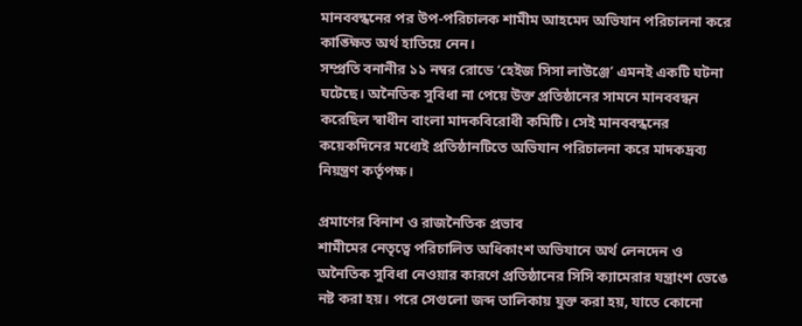মানববন্ধনের পর উপ-পরিচালক শামীম আহমেদ অভিযান পরিচালনা করে কাঙ্ক্ষিত অর্থ হাতিয়ে নেন।
সম্প্রতি বনানীর ১১ নম্বর রোডে ‘হেইজ সিসা লাউঞ্জে’ এমনই একটি ঘটনা ঘটেছে। অনৈতিক সুবিধা না পেয়ে উক্ত প্রতিষ্ঠানের সামনে মানববন্ধন করেছিল স্বাধীন বাংলা মাদকবিরোধী কমিটি। সেই মানববন্ধনের কয়েকদিনের মধ্যেই প্রতিষ্ঠানটিতে অভিযান পরিচালনা করে মাদকদ্রব্য নিয়ন্ত্রণ কর্তৃপক্ষ।

প্রমাণের বিনাশ ও রাজনৈতিক প্রভাব
শামীমের নেতৃত্বে পরিচালিত অধিকাংশ অভিযানে অর্থ লেনদেন ও অনৈতিক সুবিধা নেওয়ার কারণে প্রতিষ্ঠানের সিসি ক্যামেরার যন্ত্রাংশ ভেঙে নষ্ট করা হয়। পরে সেগুলো জব্দ তালিকায় যুক্ত করা হয়, যাতে কোনো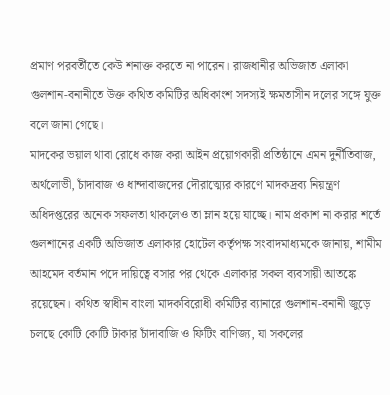প্রমাণ পরবর্তীতে কেউ শনাক্ত করতে না পারেন। রাজধানীর অভিজাত এলাকা গুলশান-বনানীতে উক্ত কথিত কমিটির অধিকাংশ সদস্যই ক্ষমতাসীন দলের সঙ্গে যুক্ত বলে জানা গেছে।
মাদকের ভয়াল থাবা রোধে কাজ করা আইন প্রয়োগকারী প্রতিষ্ঠানে এমন দুর্নীতিবাজ, অর্থলোভী, চাঁদাবাজ ও ধান্দাবাজদের দৌরাত্ম্যের কারণে মাদকদ্রব্য নিয়ন্ত্রণ অধিদপ্তরের অনেক সফলতা থাকলেও তা ম্লান হয়ে যাচ্ছে। নাম প্রকাশ না করার শর্তে গুলশানের একটি অভিজাত এলাকার হোটেল কর্তৃপক্ষ সংবাদমাধ্যমকে জানায়, শামীম আহমেদ বর্তমান পদে দায়িত্বে বসার পর থেকে এলাকার সকল ব্যবসায়ী আতঙ্কে রয়েছেন। কথিত স্বাধীন বাংলা মাদকবিরোধী কমিটির ব্যানারে গুলশান-বনানী জুড়ে চলছে কোটি কোটি টাকার চাঁদাবাজি ও ফিটিং বাণিজ্য, যা সকলের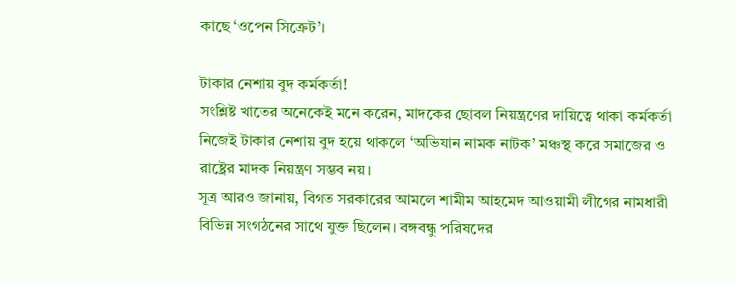কাছে ‘ওপেন সিক্রেট’।

টাকার নেশায় বুদ কর্মকর্তা!
সংশ্লিষ্ট খাতের অনেকেই মনে করেন, মাদকের ছোবল নিয়ন্ত্রণের দায়িত্বে থাকা কর্মকর্তা নিজেই টাকার নেশায় বুদ হয়ে থাকলে ‘অভিযান নামক নাটক’ মঞ্চস্থ করে সমাজের ও রাষ্ট্রের মাদক নিয়ন্ত্রণ সম্ভব নয়।
সূত্র আরও জানায়, বিগত সরকারের আমলে শামীম আহমেদ আওয়ামী লীগের নামধারী বিভিন্ন সংগঠনের সাথে যুক্ত ছিলেন। বঙ্গবন্ধু পরিষদের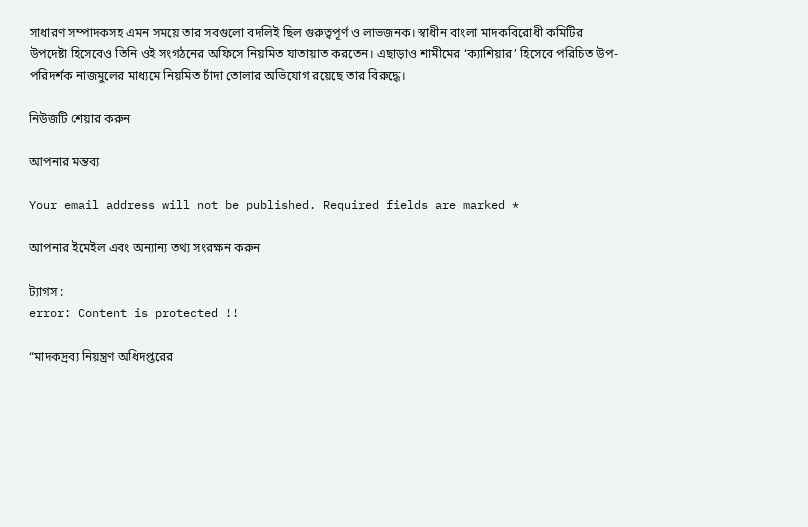সাধারণ সম্পাদকসহ এমন সময়ে তার সবগুলো বদলিই ছিল গুরুত্বপূর্ণ ও লাভজনক। স্বাধীন বাংলা মাদকবিরোধী কমিটির উপদেষ্টা হিসেবেও তিনি ওই সংগঠনের অফিসে নিয়মিত যাতায়াত করতেন। এছাড়াও শামীমের ‘ক্যাশিয়ার’ হিসেবে পরিচিত উপ-পরিদর্শক নাজমুলের মাধ্যমে নিয়মিত চাঁদা তোলার অভিযোগ রয়েছে তার বিরুদ্ধে।

নিউজটি শেয়ার করুন

আপনার মন্তব্য

Your email address will not be published. Required fields are marked *

আপনার ইমেইল এবং অন্যান্য তথ্য সংরক্ষন করুন

ট্যাগস :
error: Content is protected !!

“মাদকদ্রব্য নিয়ন্ত্রণ অধিদপ্তরের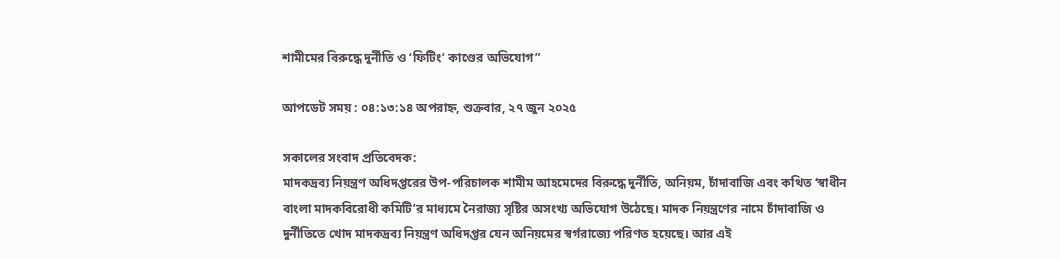শামীমের বিরুদ্ধে দুর্নীতি ও ‘ফিটিং’ কাণ্ডের অভিযোগ”

আপডেট সময় : ০৪:১৩:১৪ অপরাহ্ন, শুক্রবার, ২৭ জুন ২০২৫

সকালের সংবাদ প্রতিবেদক:
মাদকদ্রব্য নিয়ন্ত্রণ অধিদপ্তরের উপ-পরিচালক শামীম আহমেদের বিরুদ্ধে দুর্নীতি, অনিয়ম, চাঁদাবাজি এবং কথিত ‘স্বাধীন বাংলা মাদকবিরোধী কমিটি’র মাধ্যমে নৈরাজ্য সৃষ্টির অসংখ্য অভিযোগ উঠেছে। মাদক নিয়ন্ত্রণের নামে চাঁদাবাজি ও দুর্নীতিতে খোদ মাদকদ্রব্য নিয়ন্ত্রণ অধিদপ্তর যেন অনিয়মের স্বর্গরাজ্যে পরিণত হয়েছে। আর এই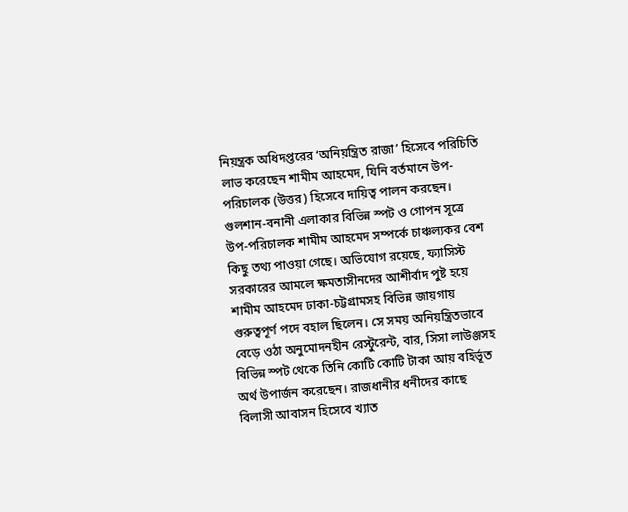নিয়ন্ত্রক অধিদপ্তরের ‘অনিয়ন্ত্রিত রাজা’ হিসেবে পরিচিতি লাভ করেছেন শামীম আহমেদ, যিনি বর্তমানে উপ-পরিচালক (উত্তর) হিসেবে দায়িত্ব পালন করছেন।
গুলশান-বনানী এলাকার বিভিন্ন স্পট ও গোপন সূত্রে উপ-পরিচালক শামীম আহমেদ সম্পর্কে চাঞ্চল্যকর বেশ কিছু তথ্য পাওয়া গেছে। অভিযোগ রয়েছে, ফ্যাসিস্ট সরকারের আমলে ক্ষমতাসীনদের আশীর্বাদ পুষ্ট হয়ে শামীম আহমেদ ঢাকা-চট্টগ্রামসহ বিভিন্ন জায়গায় গুরুত্বপূর্ণ পদে বহাল ছিলেন। সে সময় অনিয়ন্ত্রিতভাবে বেড়ে ওঠা অনুমোদনহীন রেস্টুরেন্ট, বার, সিসা লাউঞ্জসহ বিভিন্ন স্পট থেকে তিনি কোটি কোটি টাকা আয় বহির্ভূত অর্থ উপার্জন করেছেন। রাজধানীর ধনীদের কাছে বিলাসী আবাসন হিসেবে খ্যাত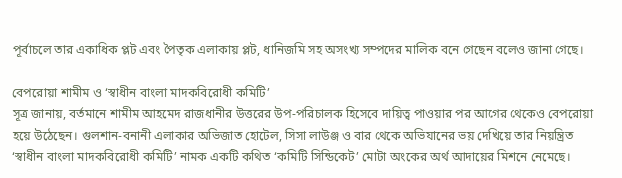পূর্বাচলে তার একাধিক প্লট এবং পৈতৃক এলাকায় প্লট, ধানিজমি সহ অসংখ্য সম্পদের মালিক বনে গেছেন বলেও জানা গেছে।

বেপরোয়া শামীম ও ‘স্বাধীন বাংলা মাদকবিরোধী কমিটি’
সূত্র জানায়, বর্তমানে শামীম আহমেদ রাজধানীর উত্তরের উপ-পরিচালক হিসেবে দায়িত্ব পাওয়ার পর আগের থেকেও বেপরোয়া হয়ে উঠেছেন। গুলশান-বনানী এলাকার অভিজাত হোটেল, সিসা লাউঞ্জ ও বার থেকে অভিযানের ভয় দেখিয়ে তার নিয়ন্ত্রিত ‘স্বাধীন বাংলা মাদকবিরোধী কমিটি’ নামক একটি কথিত ‘কমিটি সিন্ডিকেট’ মোটা অংকের অর্থ আদায়ের মিশনে নেমেছে।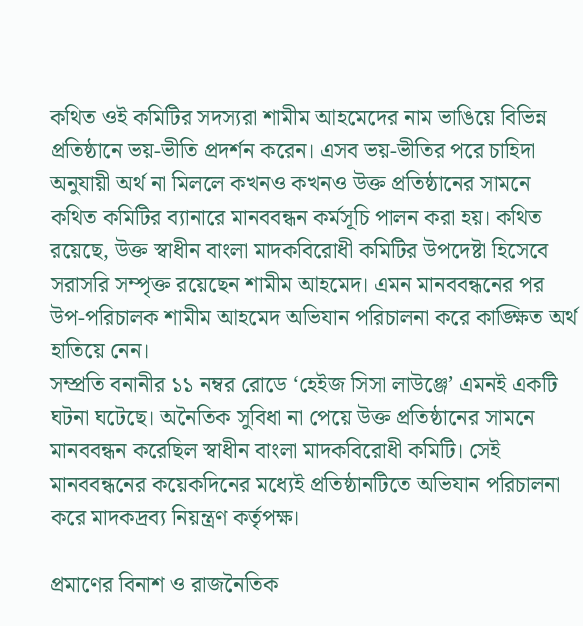কথিত ওই কমিটির সদস্যরা শামীম আহমেদের নাম ভাঙিয়ে বিভিন্ন প্রতিষ্ঠানে ভয়-ভীতি প্রদর্শন করেন। এসব ভয়-ভীতির পরে চাহিদা অনুযায়ী অর্থ না মিললে কখনও কখনও উক্ত প্রতিষ্ঠানের সামনে কথিত কমিটির ব্যানারে মানববন্ধন কর্মসূচি পালন করা হয়। কথিত রয়েছে, উক্ত স্বাধীন বাংলা মাদকবিরোধী কমিটির উপদেষ্টা হিসেবে সরাসরি সম্পৃক্ত রয়েছেন শামীম আহমেদ। এমন মানববন্ধনের পর উপ-পরিচালক শামীম আহমেদ অভিযান পরিচালনা করে কাঙ্ক্ষিত অর্থ হাতিয়ে নেন।
সম্প্রতি বনানীর ১১ নম্বর রোডে ‘হেইজ সিসা লাউঞ্জে’ এমনই একটি ঘটনা ঘটেছে। অনৈতিক সুবিধা না পেয়ে উক্ত প্রতিষ্ঠানের সামনে মানববন্ধন করেছিল স্বাধীন বাংলা মাদকবিরোধী কমিটি। সেই মানববন্ধনের কয়েকদিনের মধ্যেই প্রতিষ্ঠানটিতে অভিযান পরিচালনা করে মাদকদ্রব্য নিয়ন্ত্রণ কর্তৃপক্ষ।

প্রমাণের বিনাশ ও রাজনৈতিক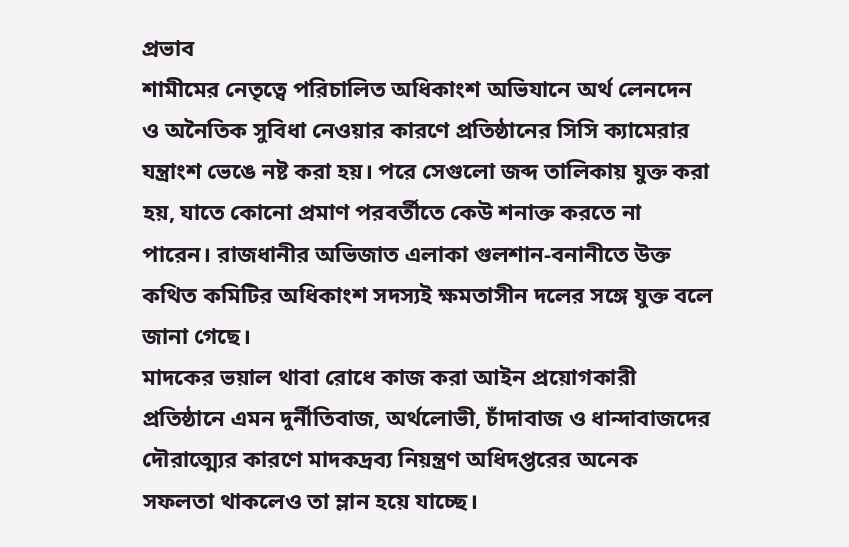প্রভাব
শামীমের নেতৃত্বে পরিচালিত অধিকাংশ অভিযানে অর্থ লেনদেন ও অনৈতিক সুবিধা নেওয়ার কারণে প্রতিষ্ঠানের সিসি ক্যামেরার যন্ত্রাংশ ভেঙে নষ্ট করা হয়। পরে সেগুলো জব্দ তালিকায় যুক্ত করা হয়, যাতে কোনো প্রমাণ পরবর্তীতে কেউ শনাক্ত করতে না পারেন। রাজধানীর অভিজাত এলাকা গুলশান-বনানীতে উক্ত কথিত কমিটির অধিকাংশ সদস্যই ক্ষমতাসীন দলের সঙ্গে যুক্ত বলে জানা গেছে।
মাদকের ভয়াল থাবা রোধে কাজ করা আইন প্রয়োগকারী প্রতিষ্ঠানে এমন দুর্নীতিবাজ, অর্থলোভী, চাঁদাবাজ ও ধান্দাবাজদের দৌরাত্ম্যের কারণে মাদকদ্রব্য নিয়ন্ত্রণ অধিদপ্তরের অনেক সফলতা থাকলেও তা ম্লান হয়ে যাচ্ছে।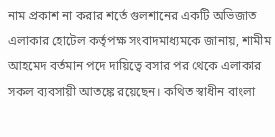নাম প্রকাশ না করার শর্তে গুলশানের একটি অভিজাত এলাকার হোটেল কর্তৃপক্ষ সংবাদমাধ্যমকে জানায়, শামীম আহমেদ বর্তমান পদে দায়িত্বে বসার পর থেকে এলাকার সকল ব্যবসায়ী আতঙ্কে রয়েছেন। কথিত স্বাধীন বাংলা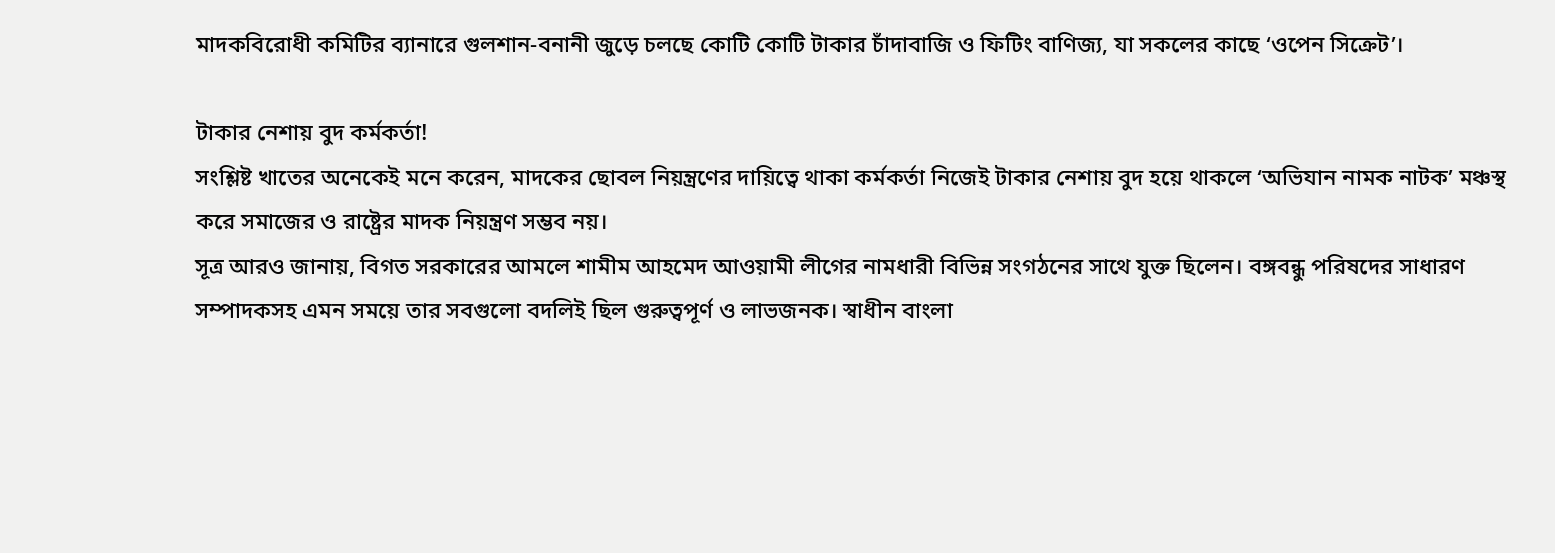মাদকবিরোধী কমিটির ব্যানারে গুলশান-বনানী জুড়ে চলছে কোটি কোটি টাকার চাঁদাবাজি ও ফিটিং বাণিজ্য, যা সকলের কাছে ‘ওপেন সিক্রেট’।

টাকার নেশায় বুদ কর্মকর্তা!
সংশ্লিষ্ট খাতের অনেকেই মনে করেন, মাদকের ছোবল নিয়ন্ত্রণের দায়িত্বে থাকা কর্মকর্তা নিজেই টাকার নেশায় বুদ হয়ে থাকলে ‘অভিযান নামক নাটক’ মঞ্চস্থ করে সমাজের ও রাষ্ট্রের মাদক নিয়ন্ত্রণ সম্ভব নয়।
সূত্র আরও জানায়, বিগত সরকারের আমলে শামীম আহমেদ আওয়ামী লীগের নামধারী বিভিন্ন সংগঠনের সাথে যুক্ত ছিলেন। বঙ্গবন্ধু পরিষদের সাধারণ সম্পাদকসহ এমন সময়ে তার সবগুলো বদলিই ছিল গুরুত্বপূর্ণ ও লাভজনক। স্বাধীন বাংলা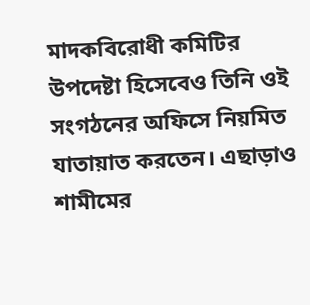মাদকবিরোধী কমিটির উপদেষ্টা হিসেবেও তিনি ওই সংগঠনের অফিসে নিয়মিত যাতায়াত করতেন। এছাড়াও শামীমের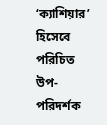‘ক্যাশিয়ার’ হিসেবে পরিচিত উপ-পরিদর্শক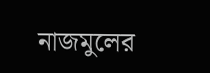নাজমুলের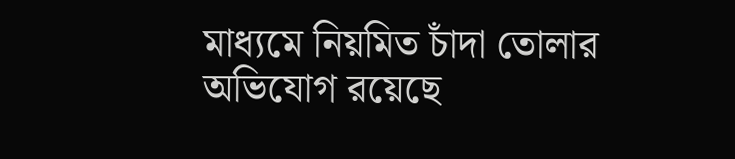মাধ্যমে নিয়মিত চাঁদা তোলার অভিযোগ রয়েছে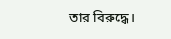তার বিরুদ্ধে।